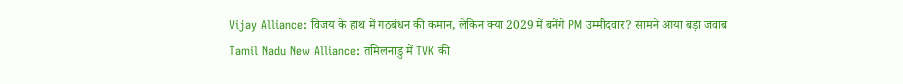Vijay Alliance: विजय के हाथ में गठबंधन की कमान, लेकिन क्या 2029 में बनेंगे PM उम्मीदवार? सामने आया बड़ा जवाब
Tamil Nadu New Alliance: तमिलनाडु में TVK की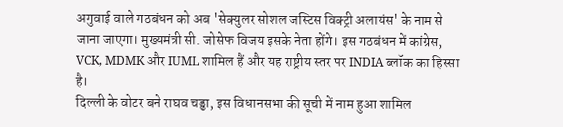अगुवाई वाले गठबंधन को अब 'सेक्युलर सोशल जस्टिस विक्ट्री अलायंस' के नाम से जाना जाएगा। मुख्यमंत्री सी. जोसेफ विजय इसके नेता होंगे। इस गठबंधन में कांग्रेस, VCK, MDMK और IUML शामिल हैं और यह राष्ट्रीय स्तर पर INDIA ब्लॉक का हिस्सा है।
दिल्ली के वोटर बने राघव चड्ढा, इस विधानसभा की सूची में नाम हुआ शामिल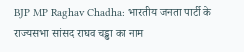BJP MP Raghav Chadha: भारतीय जनता पार्टी के राज्यसभा सांसद राघव चड्ढा का नाम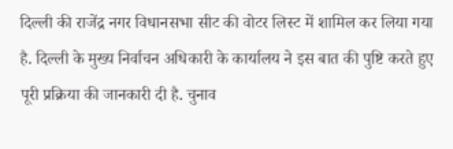दिल्ली की राजेंद्र नगर विधानसभा सीट की वोटर लिस्ट में शामिल कर लिया गया है. दिल्ली के मुख्य निर्वाचन अधिकारी के कार्यालय ने इस बात की पुष्टि करते हुए पूरी प्रक्रिया की जानकारी दी है. चुनाव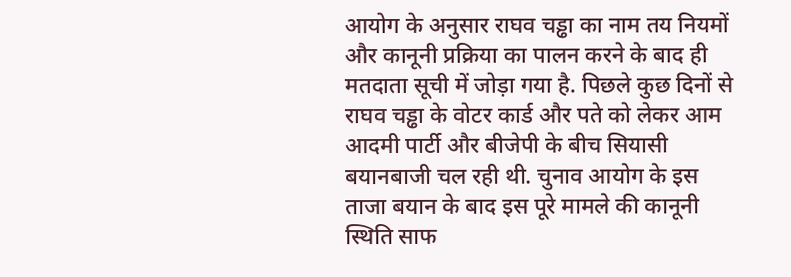आयोग के अनुसार राघव चड्ढा का नाम तय नियमों और कानूनी प्रक्रिया का पालन करने के बाद ही मतदाता सूची में जोड़ा गया है. पिछले कुछ दिनों से राघव चड्ढा के वोटर कार्ड और पते को लेकर आम आदमी पार्टी और बीजेपी के बीच सियासी बयानबाजी चल रही थी. चुनाव आयोग के इस ताजा बयान के बाद इस पूरे मामले की कानूनी स्थिति साफ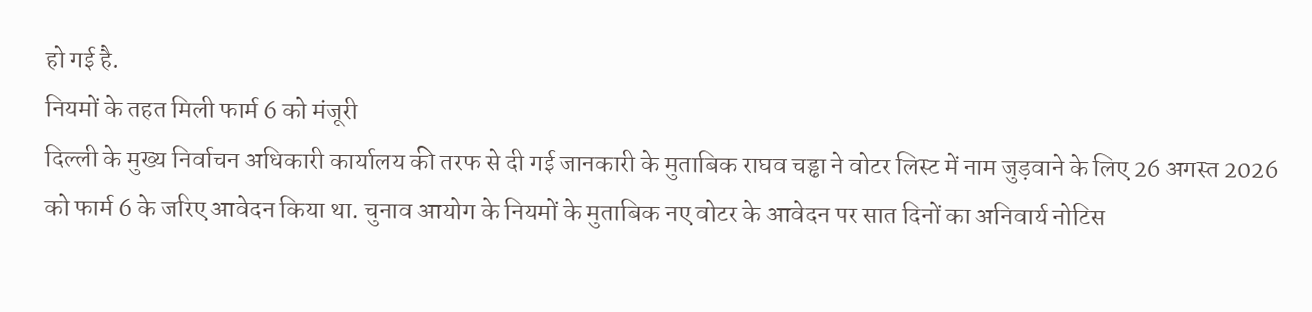हो गई है.
नियमों के तहत मिली फार्म 6 को मंजूरी
दिल्ली के मुख्य निर्वाचन अधिकारी कार्यालय की तरफ से दी गई जानकारी के मुताबिक राघव चड्ढा ने वोटर लिस्ट में नाम जुड़वाने के लिए 26 अगस्त 2026 को फार्म 6 के जरिए आवेदन किया था. चुनाव आयोग के नियमों के मुताबिक नए वोटर के आवेदन पर सात दिनों का अनिवार्य नोटिस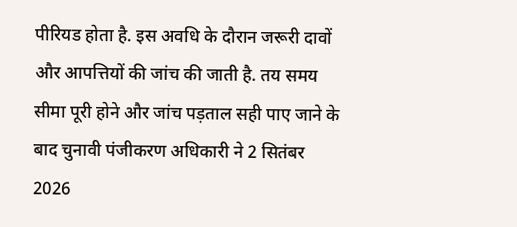पीरियड होता है. इस अवधि के दौरान जरूरी दावों और आपत्तियों की जांच की जाती है. तय समय सीमा पूरी होने और जांच पड़ताल सही पाए जाने के बाद चुनावी पंजीकरण अधिकारी ने 2 सितंबर 2026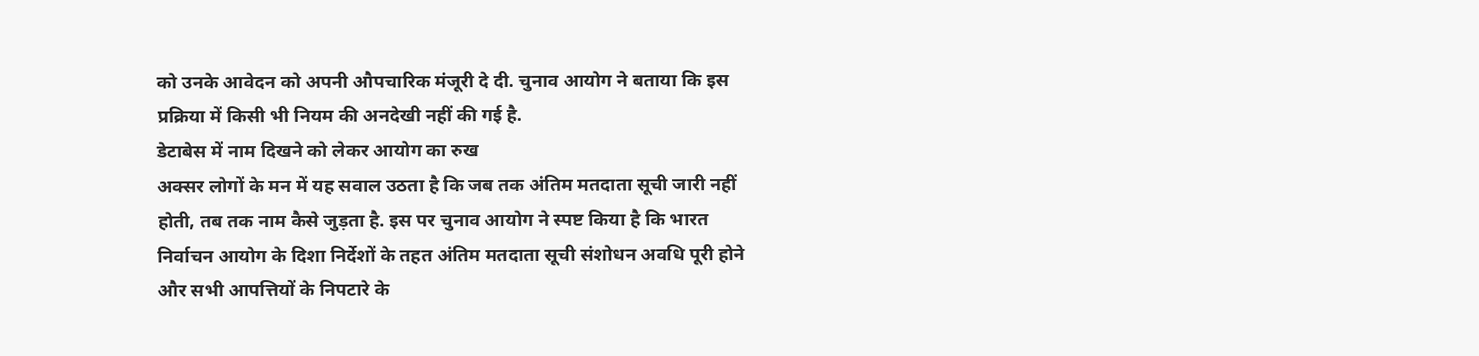को उनके आवेदन को अपनी औपचारिक मंजूरी दे दी. चुनाव आयोग ने बताया कि इस प्रक्रिया में किसी भी नियम की अनदेखी नहीं की गई है.
डेटाबेस में नाम दिखने को लेकर आयोग का रुख
अक्सर लोगों के मन में यह सवाल उठता है कि जब तक अंतिम मतदाता सूची जारी नहीं होती, तब तक नाम कैसे जुड़ता है. इस पर चुनाव आयोग ने स्पष्ट किया है कि भारत निर्वाचन आयोग के दिशा निर्देशों के तहत अंतिम मतदाता सूची संशोधन अवधि पूरी होने और सभी आपत्तियों के निपटारे के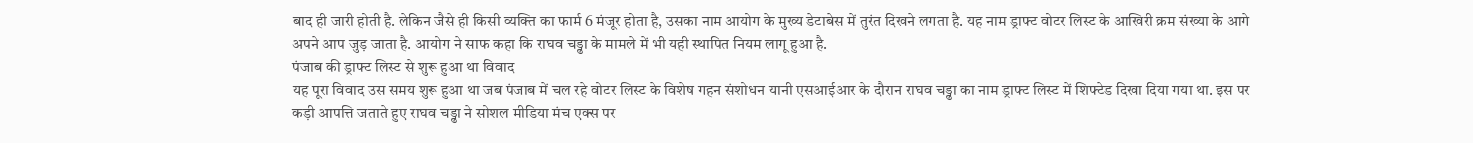बाद ही जारी होती है. लेकिन जैसे ही किसी व्यक्ति का फार्म 6 मंजूर होता है, उसका नाम आयोग के मुख्य डेटाबेस में तुरंत दिखने लगता है. यह नाम ड्राफ्ट वोटर लिस्ट के आखिरी क्रम संख्या के आगे अपने आप जुड़ जाता है. आयोग ने साफ कहा कि राघव चड्ढा के मामले में भी यही स्थापित नियम लागू हुआ है.
पंजाब की ड्राफ्ट लिस्ट से शुरू हुआ था विवाद
यह पूरा विवाद उस समय शुरू हुआ था जब पंजाब में चल रहे वोटर लिस्ट के विशेष गहन संशोधन यानी एसआईआर के दौरान राघव चड्ढा का नाम ड्राफ्ट लिस्ट में शिफ्टेड दिखा दिया गया था. इस पर कड़ी आपत्ति जताते हुए राघव चड्ढा ने सोशल मीडिया मंच एक्स पर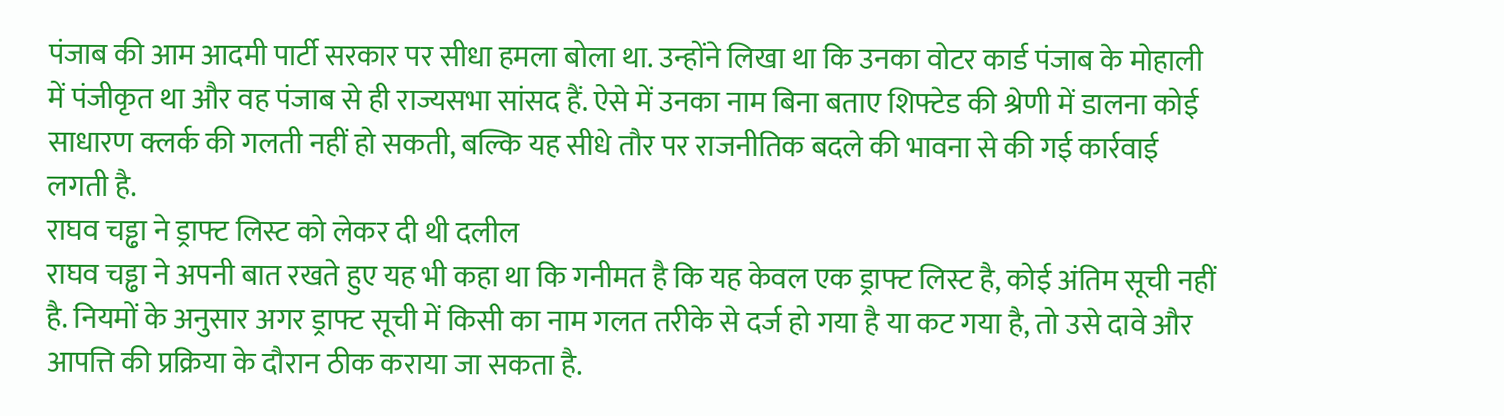पंजाब की आम आदमी पार्टी सरकार पर सीधा हमला बोला था. उन्होंने लिखा था कि उनका वोटर कार्ड पंजाब के मोहाली में पंजीकृत था और वह पंजाब से ही राज्यसभा सांसद हैं. ऐसे में उनका नाम बिना बताए शिफ्टेड की श्रेणी में डालना कोई साधारण क्लर्क की गलती नहीं हो सकती, बल्कि यह सीधे तौर पर राजनीतिक बदले की भावना से की गई कार्रवाई लगती है.
राघव चड्ढा ने ड्राफ्ट लिस्ट को लेकर दी थी दलील
राघव चड्ढा ने अपनी बात रखते हुए यह भी कहा था कि गनीमत है कि यह केवल एक ड्राफ्ट लिस्ट है, कोई अंतिम सूची नहीं है. नियमों के अनुसार अगर ड्राफ्ट सूची में किसी का नाम गलत तरीके से दर्ज हो गया है या कट गया है, तो उसे दावे और आपत्ति की प्रक्रिया के दौरान ठीक कराया जा सकता है.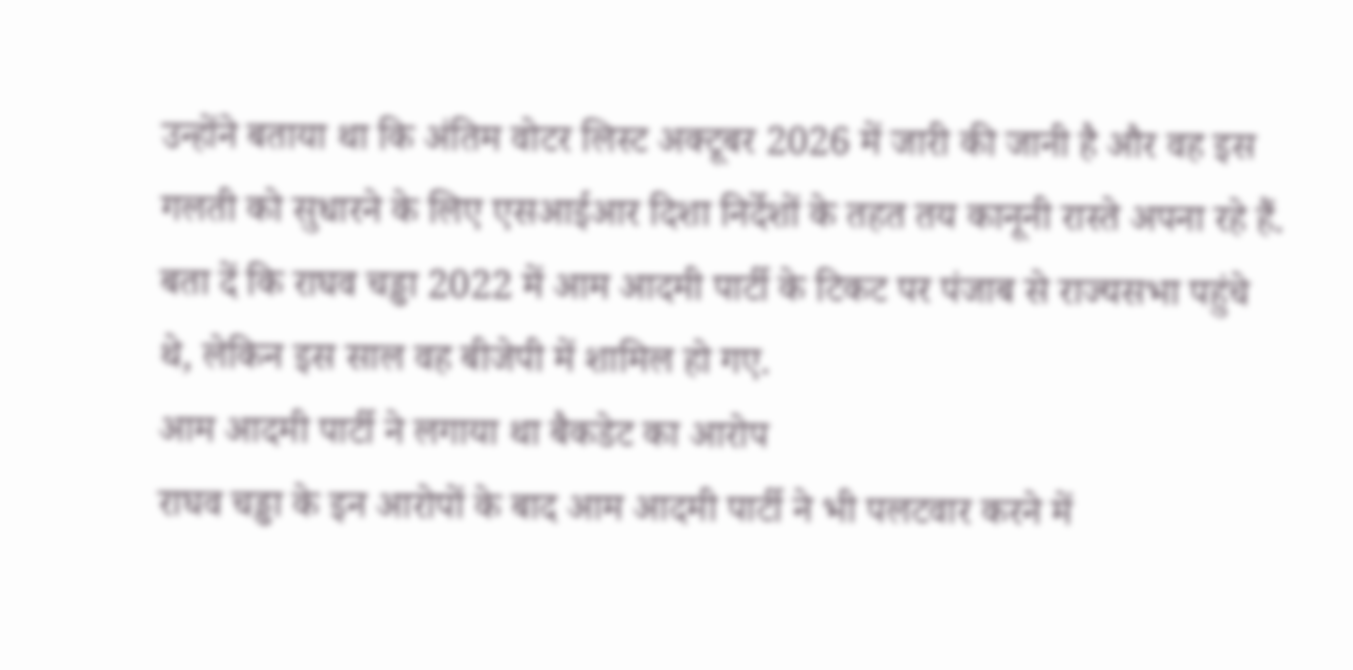उन्होंने बताया था कि अंतिम वोटर लिस्ट अक्टूबर 2026 में जारी की जानी है और वह इस गलती को सुधारने के लिए एसआईआर दिशा निर्देशों के तहत तय कानूनी रास्ते अपना रहे हैं. बता दें कि राघव चड्ढा 2022 में आम आदमी पार्टी के टिकट पर पंजाब से राज्यसभा पहुंचे थे, लेकिन इस साल वह बीजेपी में शामिल हो गए.
आम आदमी पार्टी ने लगाया था बैकडेट का आरोप
राघव चड्ढा के इन आरोपों के बाद आम आदमी पार्टी ने भी पलटवार करने में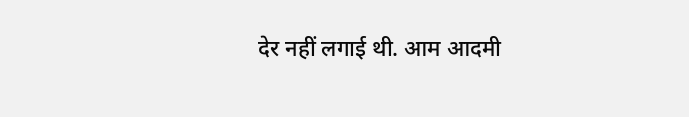देर नहीं लगाई थी. आम आदमी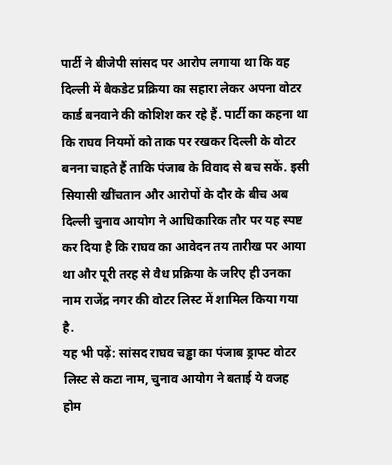पार्टी ने बीजेपी सांसद पर आरोप लगाया था कि वह दिल्ली में बैकडेट प्रक्रिया का सहारा लेकर अपना वोटर कार्ड बनवाने की कोशिश कर रहे हैं. पार्टी का कहना था कि राघव नियमों को ताक पर रखकर दिल्ली के वोटर बनना चाहते हैं ताकि पंजाब के विवाद से बच सकें. इसी सियासी खींचतान और आरोपों के दौर के बीच अब दिल्ली चुनाव आयोग ने आधिकारिक तौर पर यह स्पष्ट कर दिया है कि राघव का आवेदन तय तारीख पर आया था और पूरी तरह से वैध प्रक्रिया के जरिए ही उनका नाम राजेंद्र नगर की वोटर लिस्ट में शामिल किया गया है.
यह भी पढ़ें: सांसद राघव चड्ढा का पंजाब ड्राफ्ट वोटर लिस्ट से कटा नाम, चुनाव आयोग ने बताई ये वजह
होम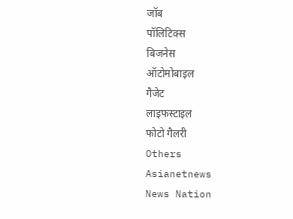जॉब
पॉलिटिक्स
बिजनेस
ऑटोमोबाइल
गैजेट
लाइफस्टाइल
फोटो गैलरी
Others
Asianetnews
News Nation